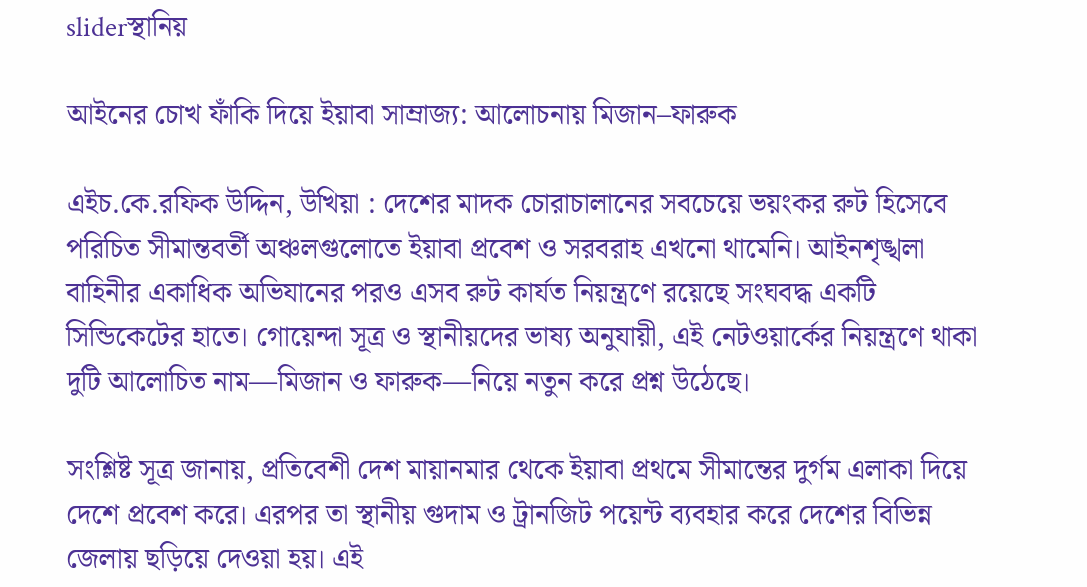sliderস্থানিয়

আইনের চোখ ফাঁকি দিয়ে ইয়াবা সাম্রাজ্য: আলোচনায় মিজান–ফারুক

এইচ.কে.রফিক উদ্দিন, উখিয়া : দেশের মাদক চোরাচালানের সবচেয়ে ভয়ংকর রুট হিসেবে পরিচিত সীমান্তবর্তী অঞ্চলগুলোতে ইয়াবা প্রবেশ ও সরবরাহ এখনো থামেনি। আইনশৃঙ্খলা বাহিনীর একাধিক অভিযানের পরও এসব রুট কার্যত নিয়ন্ত্রণে রয়েছে সংঘবদ্ধ একটি সিন্ডিকেটের হাতে। গোয়েন্দা সূত্র ও স্থানীয়দের ভাষ্য অনুযায়ী, এই নেটওয়ার্কের নিয়ন্ত্রণে থাকা দুটি আলোচিত নাম—মিজান ও ফারুক—নিয়ে নতুন করে প্রশ্ন উঠেছে।

সংশ্লিষ্ট সূত্র জানায়, প্রতিবেশী দেশ মায়ানমার থেকে ইয়াবা প্রথমে সীমান্তের দুর্গম এলাকা দিয়ে দেশে প্রবেশ করে। এরপর তা স্থানীয় গুদাম ও ট্রানজিট পয়েন্ট ব্যবহার করে দেশের বিভিন্ন জেলায় ছড়িয়ে দেওয়া হয়। এই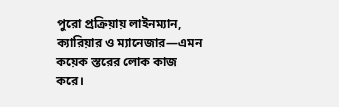পুরো প্রক্রিয়ায় লাইনম্যান, ক্যারিয়ার ও ম্যানেজার—এমন কয়েক স্তরের লোক কাজ করে।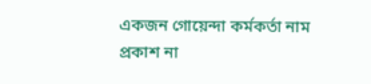একজন গোয়েন্দা কর্মকর্তা নাম প্রকাশ না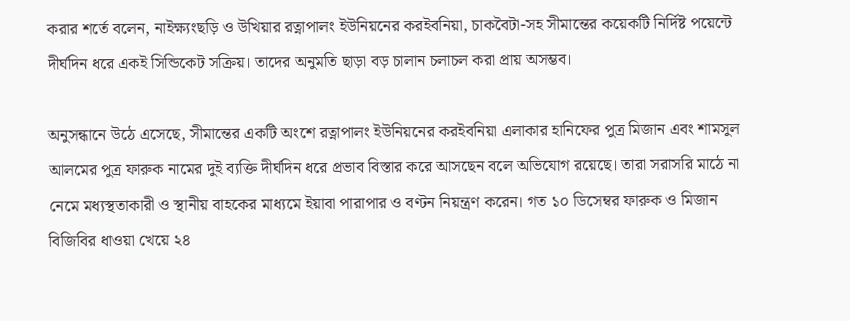করার শর্তে বলেন, নাইক্ষ্যংছড়ি ও উখিয়ার রত্নাপালং ইউনিয়নের করইবনিয়া, চাকবৈটা-সহ সীমান্তের কয়েকটি নির্দিষ্ট পয়েন্টে দীর্ঘদিন ধরে একই সিন্ডিকেট সক্রিয়। তাদের অনুমতি ছাড়া বড় চালান চলাচল করা প্রায় অসম্ভব।

অনুসন্ধানে উঠে এসেছে, সীমান্তের একটি অংশে রত্নাপালং ইউনিয়নের করইবনিয়া এলাকার হানিফের পুত্র মিজান এবং শামসুল আলমের পুত্র ফারুক নামের দুই ব্যক্তি দীর্ঘদিন ধরে প্রভাব বিস্তার করে আসছেন বলে অভিযোগ রয়েছে। তারা সরাসরি মাঠে না নেমে মধ্যস্থতাকারী ও স্থানীয় বাহকের মাধ্যমে ইয়াবা পারাপার ও বণ্টন নিয়ন্ত্রণ করেন। গত ১০ ডিসেম্বর ফারুক ও মিজান বিজিবির ধাওয়া খেয়ে ২৪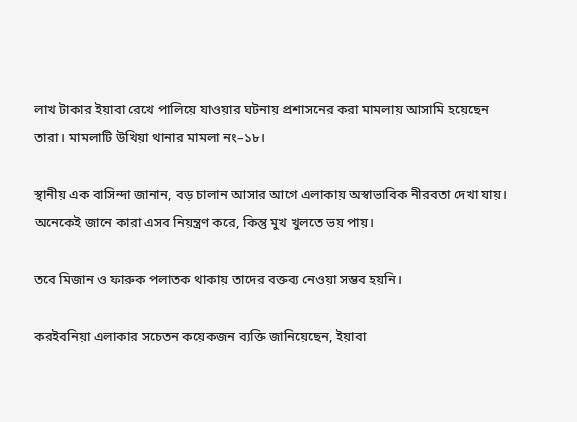লাখ টাকার ইয়াবা রেখে পালিয়ে যাওয়ার ঘটনায় প্রশাসনের করা মামলায় আসামি হয়েছেন তারা। মামলাটি উখিয়া থানার মামলা নং–১৮।

স্থানীয় এক বাসিন্দা জানান, বড় চালান আসার আগে এলাকায় অস্বাভাবিক নীরবতা দেখা যায়। অনেকেই জানে কারা এসব নিয়ন্ত্রণ করে, কিন্তু মুখ খুলতে ভয় পায়।

তবে মিজান ও ফারুক পলাতক থাকায় তাদের বক্তব্য নেওয়া সম্ভব হয়নি।

করইবনিয়া এলাকার সচেতন কয়েকজন ব্যক্তি জানিয়েছেন, ইয়াবা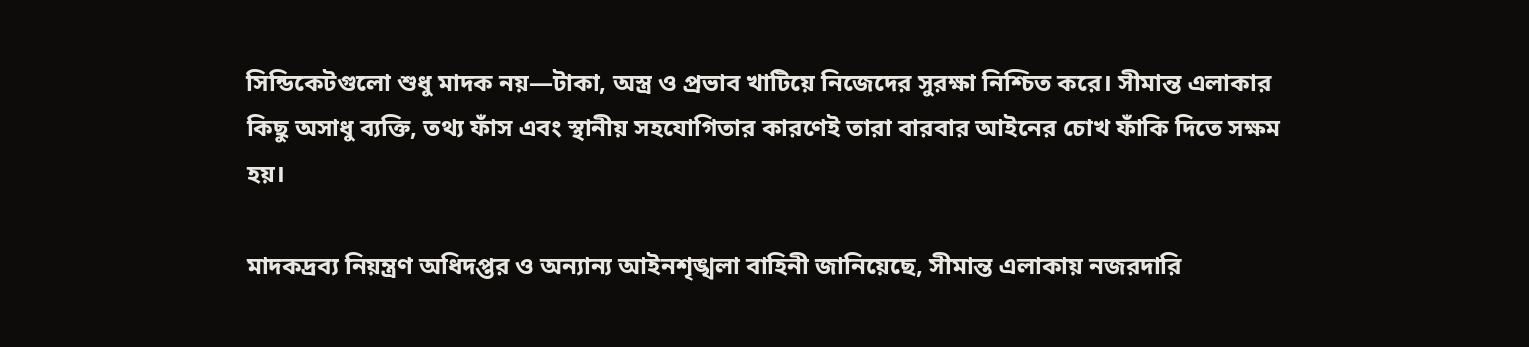সিন্ডিকেটগুলো শুধু মাদক নয়—টাকা, অস্ত্র ও প্রভাব খাটিয়ে নিজেদের সুরক্ষা নিশ্চিত করে। সীমান্ত এলাকার কিছু অসাধু ব্যক্তি, তথ্য ফাঁস এবং স্থানীয় সহযোগিতার কারণেই তারা বারবার আইনের চোখ ফাঁকি দিতে সক্ষম হয়।

মাদকদ্রব্য নিয়ন্ত্রণ অধিদপ্তর ও অন্যান্য আইনশৃঙ্খলা বাহিনী জানিয়েছে, সীমান্ত এলাকায় নজরদারি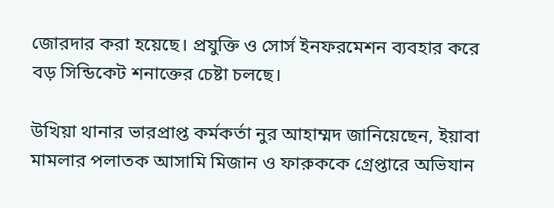জোরদার করা হয়েছে। প্রযুক্তি ও সোর্স ইনফরমেশন ব্যবহার করে বড় সিন্ডিকেট শনাক্তের চেষ্টা চলছে।

উখিয়া থানার ভারপ্রাপ্ত কর্মকর্তা নুর আহাম্মদ জানিয়েছেন, ইয়াবা মামলার পলাতক আসামি মিজান ও ফারুককে গ্রেপ্তারে অভিযান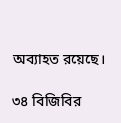অব্যাহত রয়েছে।

৩৪ বিজিবির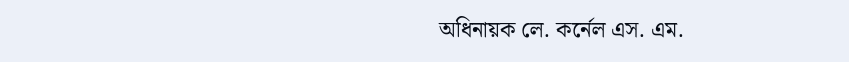অধিনায়ক লে. কর্নেল এস. এম.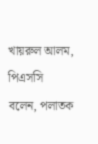খায়রুল আলম, পিএসসি বলেন, পলাতক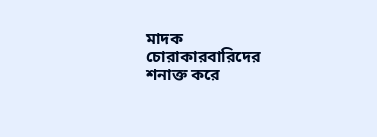মাদক চোরাকারবারিদের শনাক্ত করে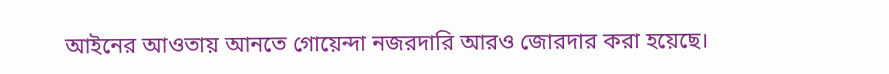আইনের আওতায় আনতে গোয়েন্দা নজরদারি আরও জোরদার করা হয়েছে।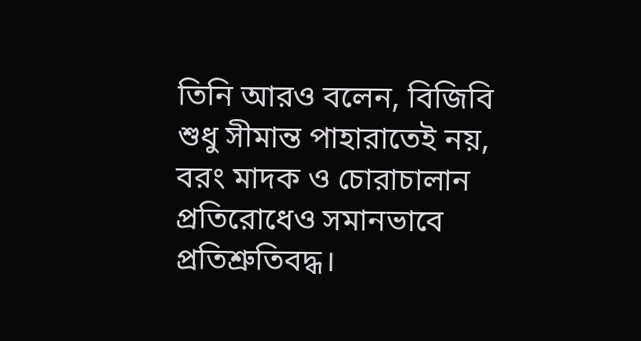তিনি আরও বলেন, বিজিবি শুধু সীমান্ত পাহারাতেই নয়, বরং মাদক ও চোরাচালান প্রতিরোধেও সমানভাবে প্রতিশ্রুতিবদ্ধ।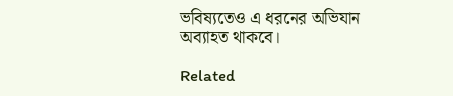ভবিষ্যতেও এ ধরনের অভিযান অব্যাহত থাকবে।

Related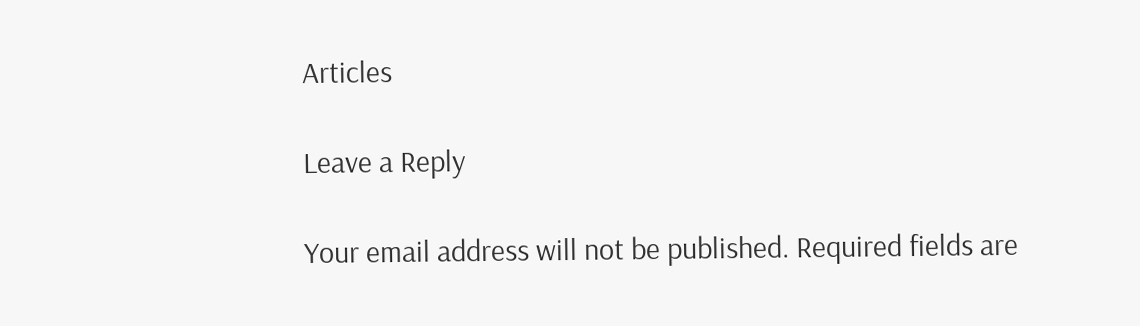Articles

Leave a Reply

Your email address will not be published. Required fields are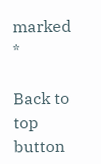marked *

Back to top button